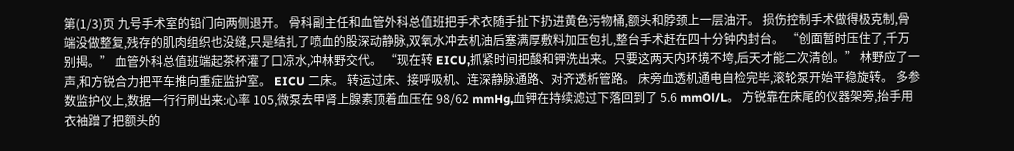第(1/3)页 九号手术室的铅门向两侧退开。 骨科副主任和血管外科总值班把手术衣随手扯下扔进黄色污物桶,额头和脖颈上一层油汗。 损伤控制手术做得极克制,骨端没做整复,残存的肌肉组织也没缝,只是结扎了喷血的股深动静脉,双氧水冲去机油后塞满厚敷料加压包扎,整台手术赶在四十分钟内封台。 “创面暂时压住了,千万别揭。” 血管外科总值班端起茶杯灌了口凉水,冲林野交代。 “现在转 EICU,抓紧时间把酸和钾洗出来。只要这两天内环境不垮,后天才能二次清创。” 林野应了一声,和方锐合力把平车推向重症监护室。 EICU 二床。 转运过床、接呼吸机、连深静脉通路、对齐透析管路。 床旁血透机通电自检完毕,滚轮泵开始平稳旋转。 多参数监护仪上,数据一行行刷出来:心率 105,微泵去甲肾上腺素顶着血压在 98/62 mmHg,血钾在持续滤过下落回到了 5.6 mmOl/L。 方锐靠在床尾的仪器架旁,抬手用衣袖蹭了把额头的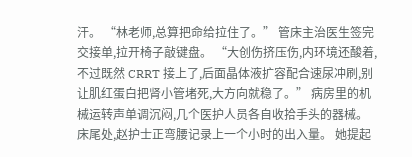汗。 “林老师,总算把命给拉住了。” 管床主治医生签完交接单,拉开椅子敲键盘。 “大创伤挤压伤,内环境还酸着,不过既然 CRRT 接上了,后面晶体液扩容配合速尿冲刷,别让肌红蛋白把肾小管堵死,大方向就稳了。” 病房里的机械运转声单调沉闷,几个医护人员各自收拾手头的器械。 床尾处,赵护士正弯腰记录上一个小时的出入量。 她提起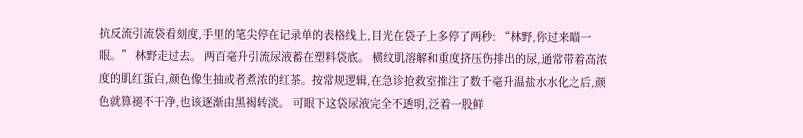抗反流引流袋看刻度,手里的笔尖停在记录单的表格线上,目光在袋子上多停了两秒: “林野,你过来瞄一眼。” 林野走过去。 两百毫升引流尿液蓄在塑料袋底。 横纹肌溶解和重度挤压伤排出的尿,通常带着高浓度的肌红蛋白,颜色像生抽或者煮浓的红茶。按常规逻辑,在急诊抢救室推注了数千毫升温盐水水化之后,颜色就算褪不干净,也该逐渐由黑褐转淡。 可眼下这袋尿液完全不透明,泛着一股鲜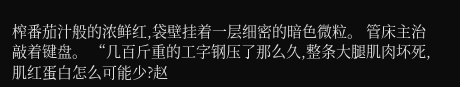榨番茄汁般的浓鲜红,袋壁挂着一层细密的暗色微粒。 管床主治敲着键盘。 “几百斤重的工字钢压了那么久,整条大腿肌肉坏死,肌红蛋白怎么可能少?赵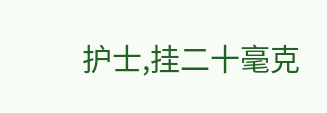护士,挂二十毫克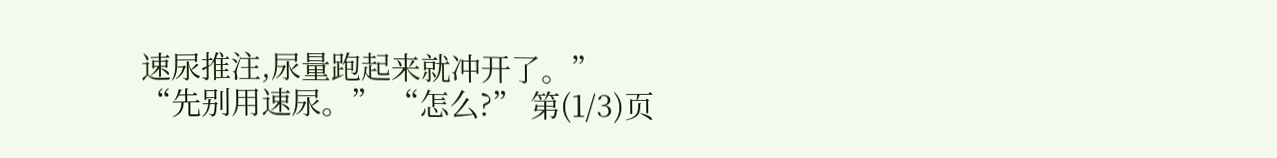速尿推注,尿量跑起来就冲开了。” “先别用速尿。” “怎么?” 第(1/3)页